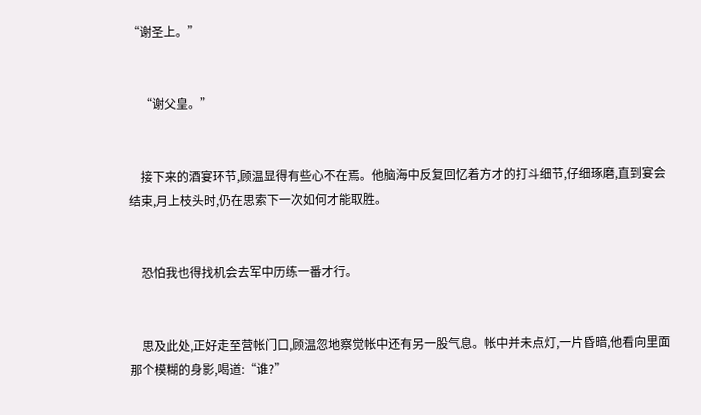“谢圣上。”


    “谢父皇。”


    接下来的酒宴环节,顾温显得有些心不在焉。他脑海中反复回忆着方才的打斗细节,仔细琢磨,直到宴会结束,月上枝头时,仍在思索下一次如何才能取胜。


    恐怕我也得找机会去军中历练一番才行。


    思及此处,正好走至营帐门口,顾温忽地察觉帐中还有另一股气息。帐中并未点灯,一片昏暗,他看向里面那个模糊的身影,喝道:“谁?”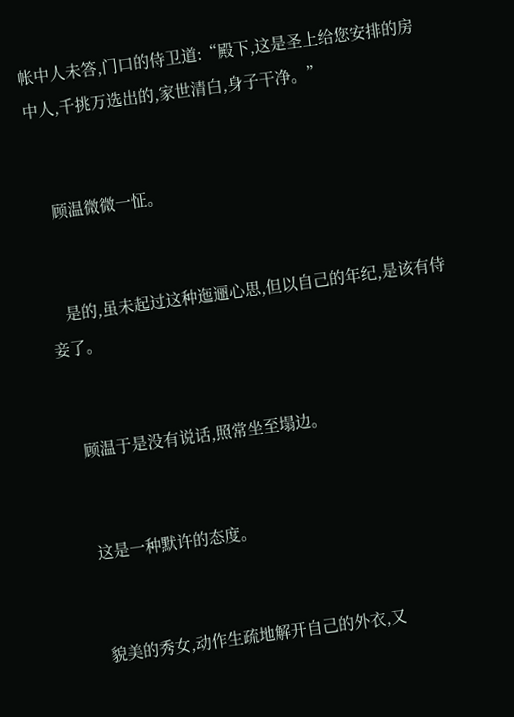帐中人未答,门口的侍卫道:“殿下,这是圣上给您安排的房中人,千挑万选出的,家世清白,身子干净。”


    顾温微微一怔。


    是的,虽未起过这种迤逦心思,但以自己的年纪,是该有侍妾了。


    顾温于是没有说话,照常坐至塌边。


    这是一种默许的态度。


    貌美的秀女,动作生疏地解开自己的外衣,又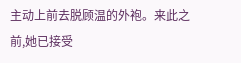主动上前去脱顾温的外袍。来此之前,她已接受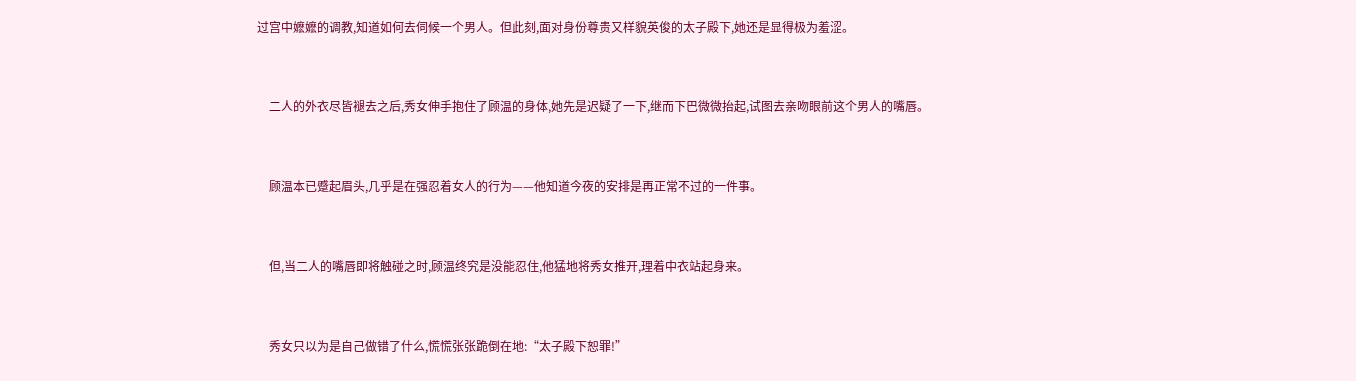过宫中嬷嬷的调教,知道如何去伺候一个男人。但此刻,面对身份尊贵又样貌英俊的太子殿下,她还是显得极为羞涩。


    二人的外衣尽皆褪去之后,秀女伸手抱住了顾温的身体,她先是迟疑了一下,继而下巴微微抬起,试图去亲吻眼前这个男人的嘴唇。


    顾温本已蹙起眉头,几乎是在强忍着女人的行为——他知道今夜的安排是再正常不过的一件事。


    但,当二人的嘴唇即将触碰之时,顾温终究是没能忍住,他猛地将秀女推开,理着中衣站起身来。


    秀女只以为是自己做错了什么,慌慌张张跪倒在地:“太子殿下恕罪!”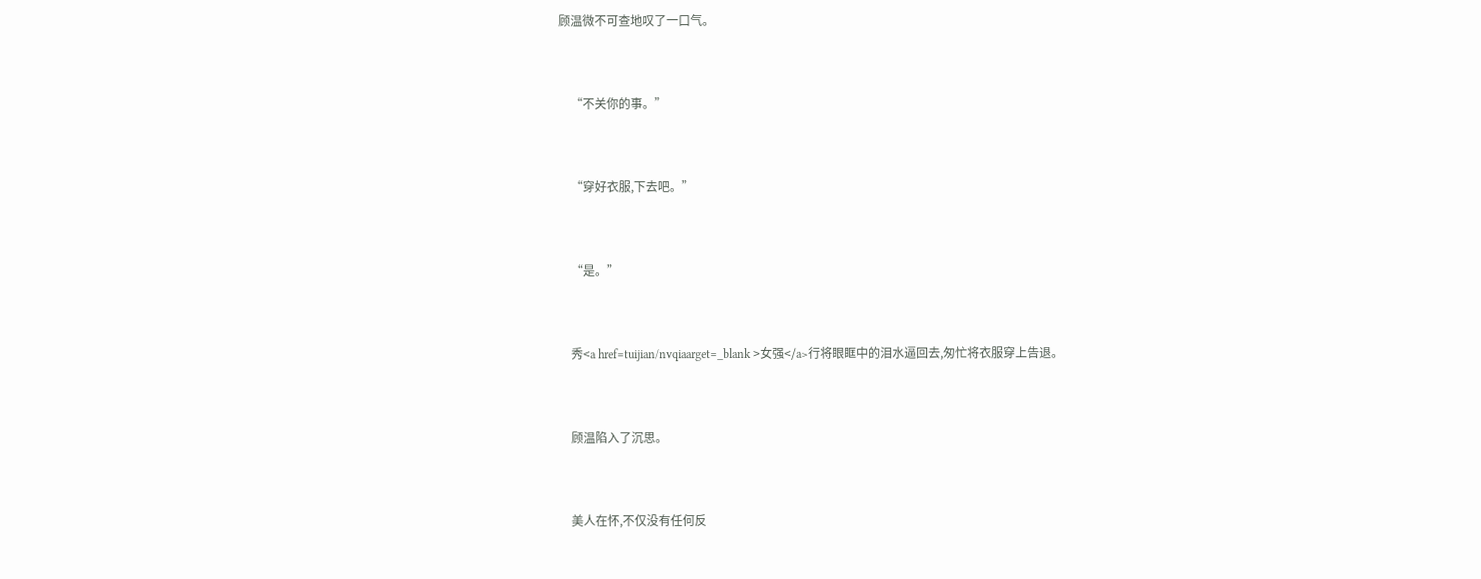顾温微不可查地叹了一口气。


    “不关你的事。”


    “穿好衣服,下去吧。”


    “是。”


    秀<a href=tuijian/nvqiaarget=_blank >女强</a>行将眼眶中的泪水逼回去,匆忙将衣服穿上告退。


    顾温陷入了沉思。


    美人在怀,不仅没有任何反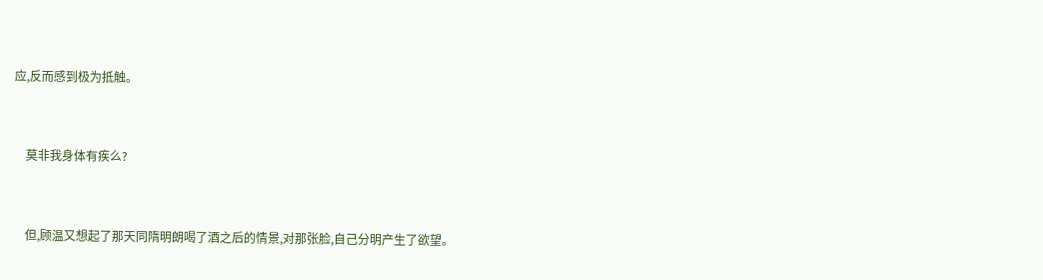应,反而感到极为抵触。


    莫非我身体有疾么?


    但,顾温又想起了那天同隋明朗喝了酒之后的情景,对那张脸,自己分明产生了欲望。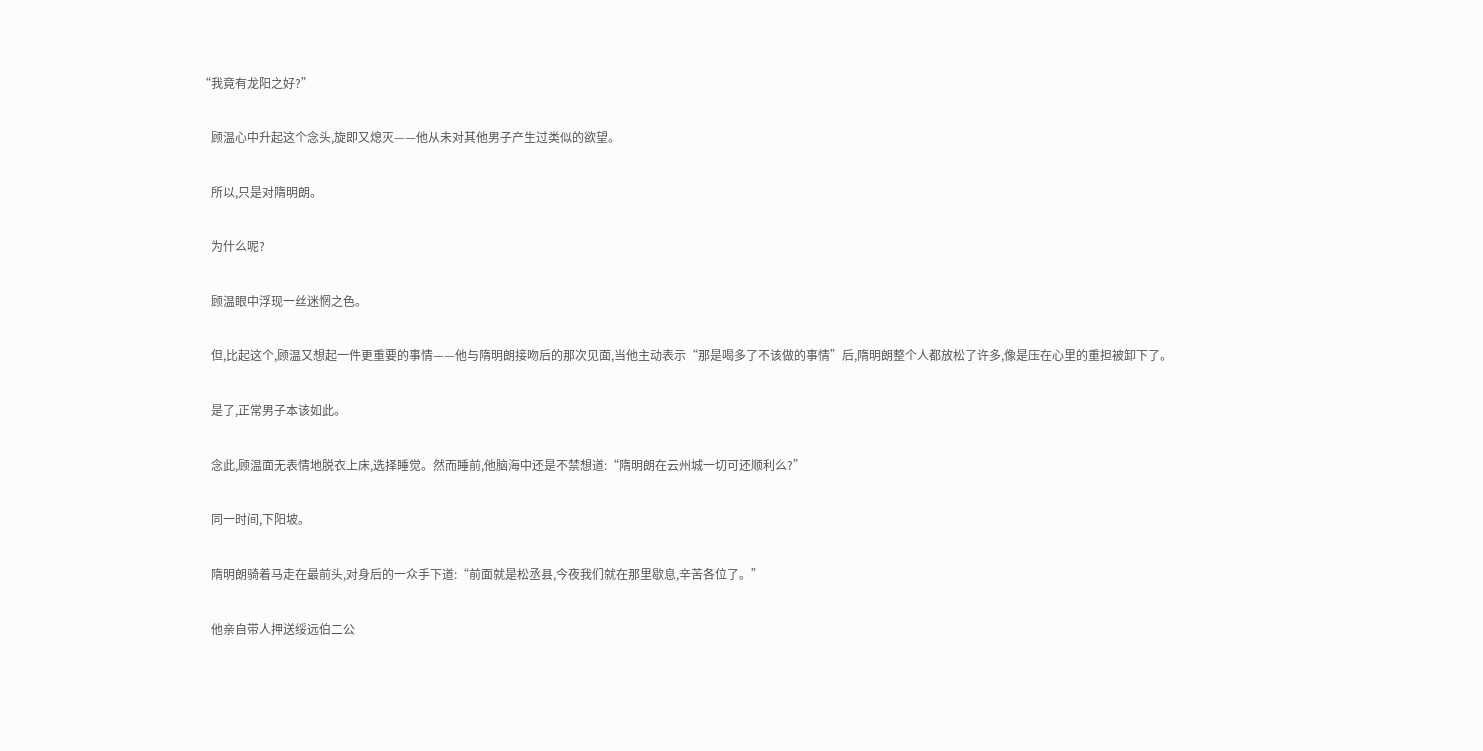“我竟有龙阳之好?”


    顾温心中升起这个念头,旋即又熄灭——他从未对其他男子产生过类似的欲望。


    所以,只是对隋明朗。


    为什么呢?


    顾温眼中浮现一丝迷惘之色。


    但,比起这个,顾温又想起一件更重要的事情——他与隋明朗接吻后的那次见面,当他主动表示“那是喝多了不该做的事情”后,隋明朗整个人都放松了许多,像是压在心里的重担被卸下了。


    是了,正常男子本该如此。


    念此,顾温面无表情地脱衣上床,选择睡觉。然而睡前,他脑海中还是不禁想道:“隋明朗在云州城一切可还顺利么?”


    同一时间,下阳坡。


    隋明朗骑着马走在最前头,对身后的一众手下道:“前面就是松丞县,今夜我们就在那里歇息,辛苦各位了。”


    他亲自带人押送绥远伯二公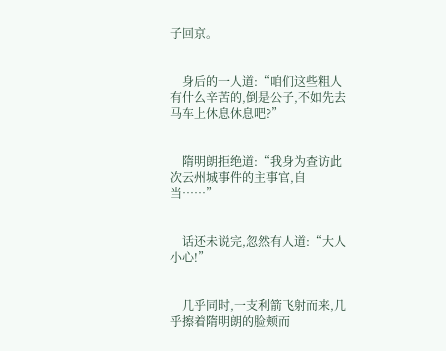子回京。


    身后的一人道:“咱们这些粗人有什么辛苦的,倒是公子,不如先去马车上休息休息吧?”


    隋明朗拒绝道:“我身为查访此次云州城事件的主事官,自当……”


    话还未说完,忽然有人道:“大人小心!”


    几乎同时,一支利箭飞射而来,几乎擦着隋明朗的脸颊而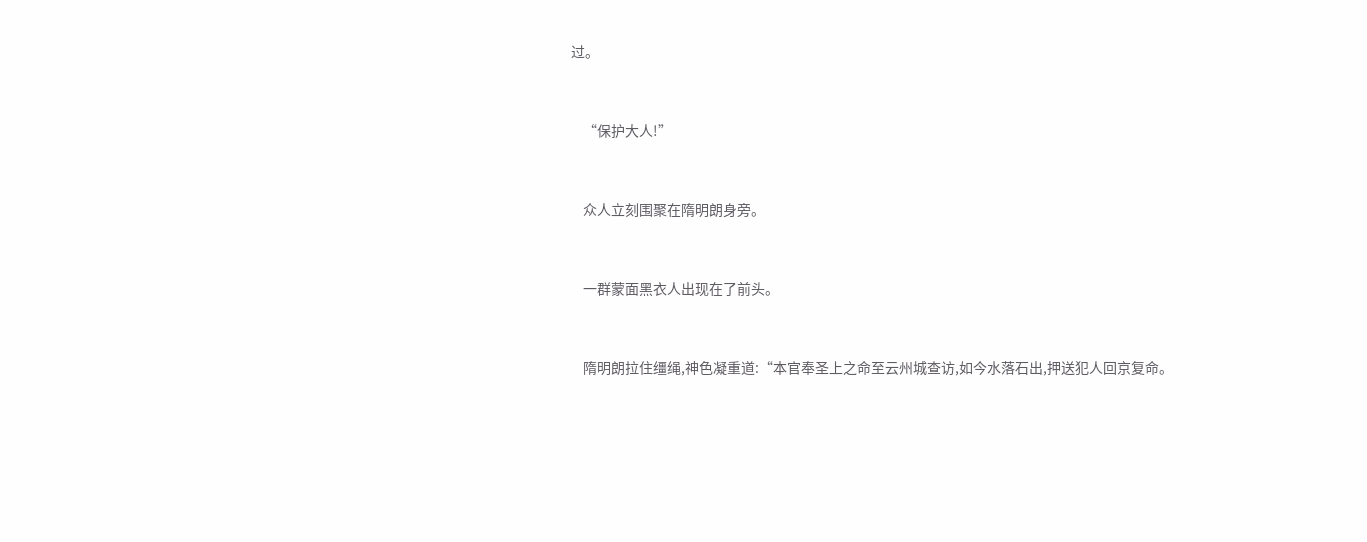过。


    “保护大人!”


    众人立刻围聚在隋明朗身旁。


    一群蒙面黑衣人出现在了前头。


    隋明朗拉住缰绳,神色凝重道:“本官奉圣上之命至云州城查访,如今水落石出,押送犯人回京复命。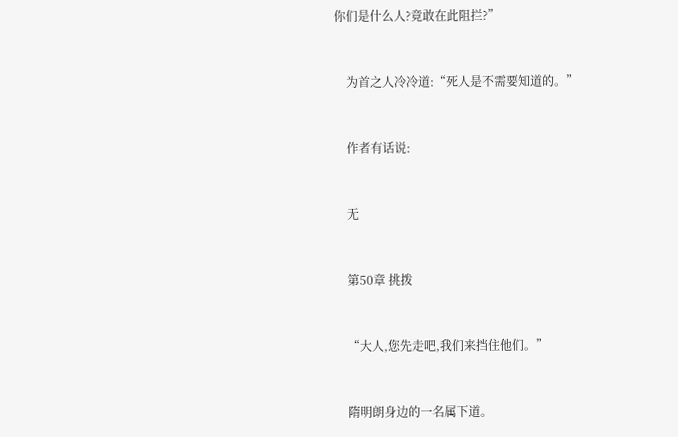你们是什么人?竟敢在此阻拦?”


    为首之人冷冷道:“死人是不需要知道的。”


    作者有话说:


    无


    第50章 挑拨


    “大人,您先走吧,我们来挡住他们。”


    隋明朗身边的一名属下道。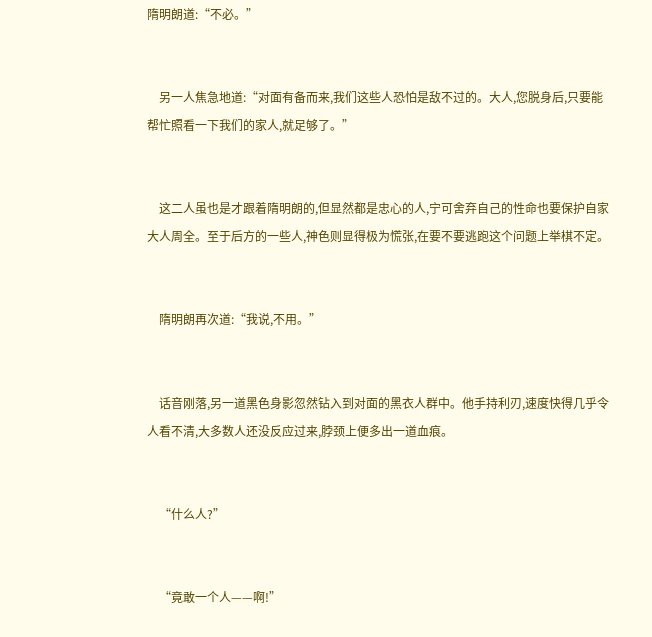隋明朗道:“不必。”


    另一人焦急地道:“对面有备而来,我们这些人恐怕是敌不过的。大人,您脱身后,只要能帮忙照看一下我们的家人,就足够了。”


    这二人虽也是才跟着隋明朗的,但显然都是忠心的人,宁可舍弃自己的性命也要保护自家大人周全。至于后方的一些人,神色则显得极为慌张,在要不要逃跑这个问题上举棋不定。


    隋明朗再次道:“我说,不用。”


    话音刚落,另一道黑色身影忽然钻入到对面的黑衣人群中。他手持利刃,速度快得几乎令人看不清,大多数人还没反应过来,脖颈上便多出一道血痕。


    “什么人?”


    “竟敢一个人——啊!”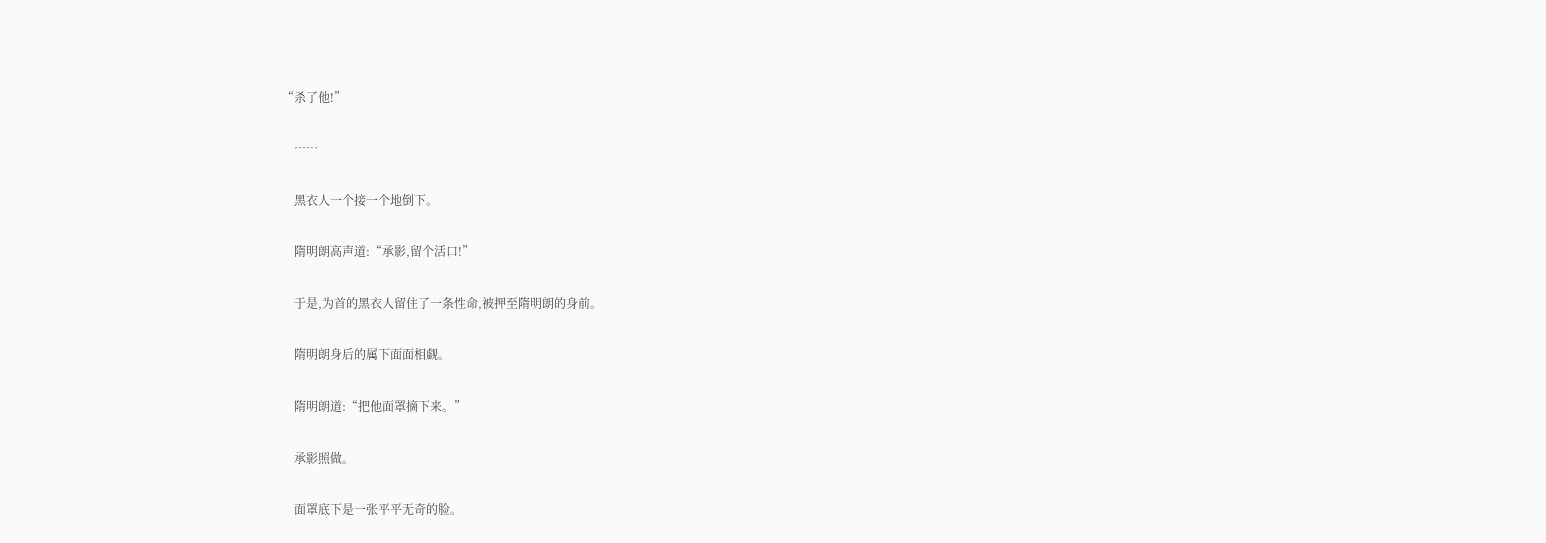“杀了他!”


    ……


    黑衣人一个接一个地倒下。


    隋明朗高声道:“承影,留个活口!”


    于是,为首的黑衣人留住了一条性命,被押至隋明朗的身前。


    隋明朗身后的属下面面相觑。


    隋明朗道:“把他面罩摘下来。”


    承影照做。


    面罩底下是一张平平无奇的脸。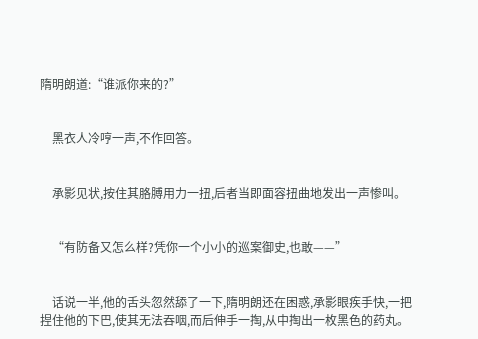隋明朗道:“谁派你来的?”


    黑衣人冷哼一声,不作回答。


    承影见状,按住其胳膊用力一扭,后者当即面容扭曲地发出一声惨叫。


    “有防备又怎么样?凭你一个小小的巡案御史,也敢——”


    话说一半,他的舌头忽然舔了一下,隋明朗还在困惑,承影眼疾手快,一把捏住他的下巴,使其无法吞咽,而后伸手一掏,从中掏出一枚黑色的药丸。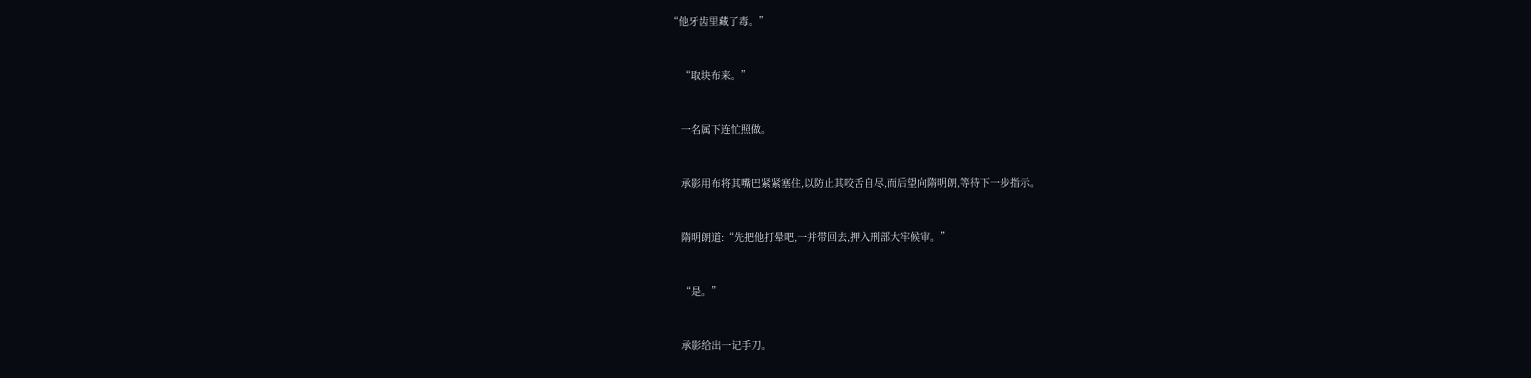“他牙齿里藏了毒。”


    “取块布来。”


    一名属下连忙照做。


    承影用布将其嘴巴紧紧塞住,以防止其咬舌自尽,而后望向隋明朗,等待下一步指示。


    隋明朗道:“先把他打晕吧,一并带回去,押入刑部大牢候审。”


    “是。”


    承影给出一记手刀。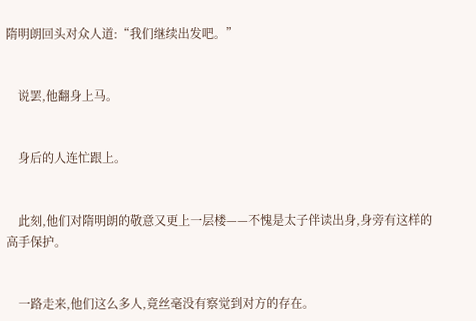隋明朗回头对众人道:“我们继续出发吧。”


    说罢,他翻身上马。


    身后的人连忙跟上。


    此刻,他们对隋明朗的敬意又更上一层楼——不愧是太子伴读出身,身旁有这样的高手保护。


    一路走来,他们这么多人,竟丝毫没有察觉到对方的存在。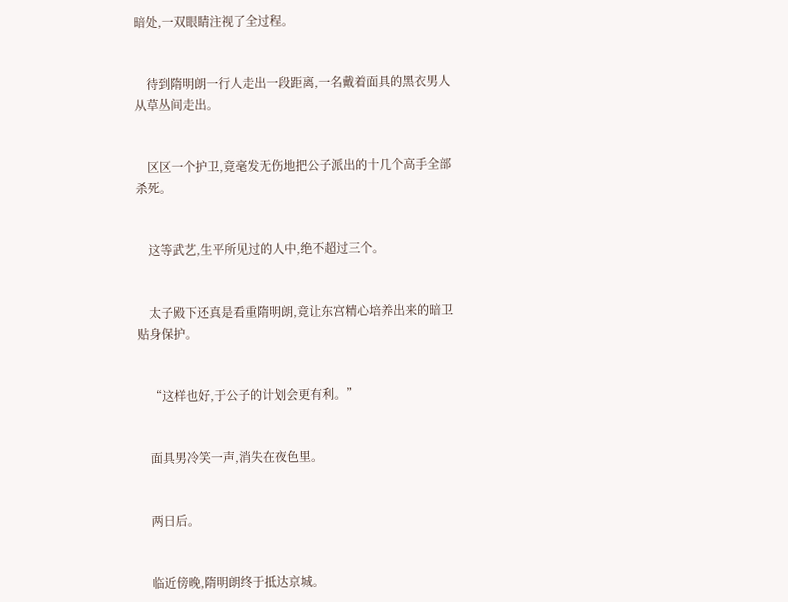暗处,一双眼睛注视了全过程。


    待到隋明朗一行人走出一段距离,一名戴着面具的黑衣男人从草丛间走出。


    区区一个护卫,竟毫发无伤地把公子派出的十几个高手全部杀死。


    这等武艺,生平所见过的人中,绝不超过三个。


    太子殿下还真是看重隋明朗,竟让东宫精心培养出来的暗卫贴身保护。


    “这样也好,于公子的计划会更有利。”


    面具男冷笑一声,消失在夜色里。


    两日后。


    临近傍晚,隋明朗终于抵达京城。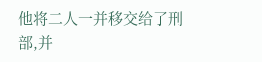他将二人一并移交给了刑部,并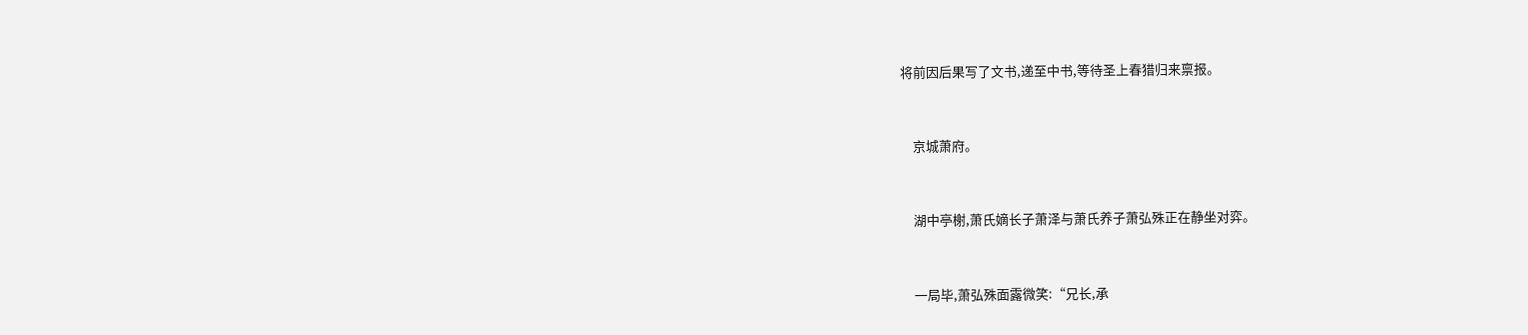将前因后果写了文书,递至中书,等待圣上春猎归来禀报。


    京城萧府。


    湖中亭榭,萧氏嫡长子萧泽与萧氏养子萧弘殊正在静坐对弈。


    一局毕,萧弘殊面露微笑:“兄长,承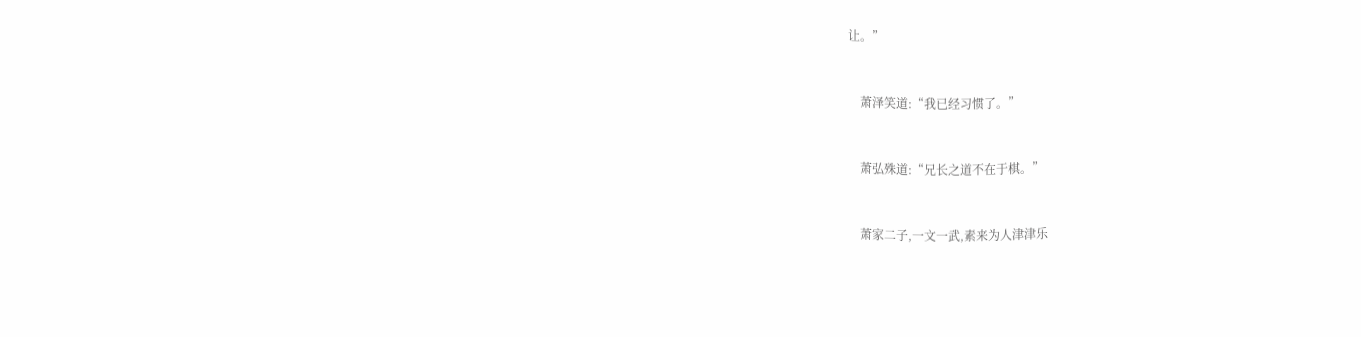让。”


    萧泽笑道:“我已经习惯了。”


    萧弘殊道:“兄长之道不在于棋。”


    萧家二子,一文一武,素来为人津津乐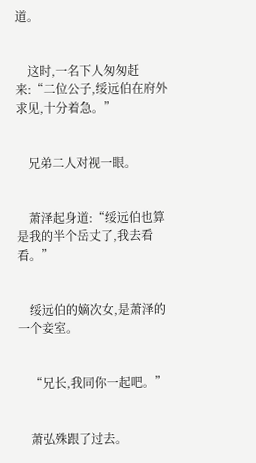道。


    这时,一名下人匆匆赶来:“二位公子,绥远伯在府外求见,十分着急。”


    兄弟二人对视一眼。


    萧泽起身道:“绥远伯也算是我的半个岳丈了,我去看看。”


    绥远伯的嫡次女,是萧泽的一个妾室。


    “兄长,我同你一起吧。”


    萧弘殊跟了过去。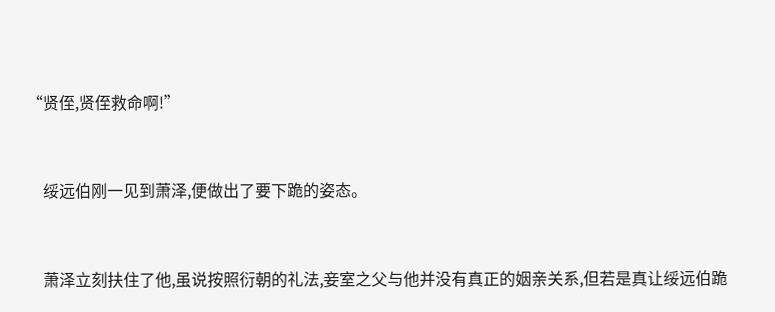“贤侄,贤侄救命啊!”


    绥远伯刚一见到萧泽,便做出了要下跪的姿态。


    萧泽立刻扶住了他,虽说按照衍朝的礼法,妾室之父与他并没有真正的姻亲关系,但若是真让绥远伯跪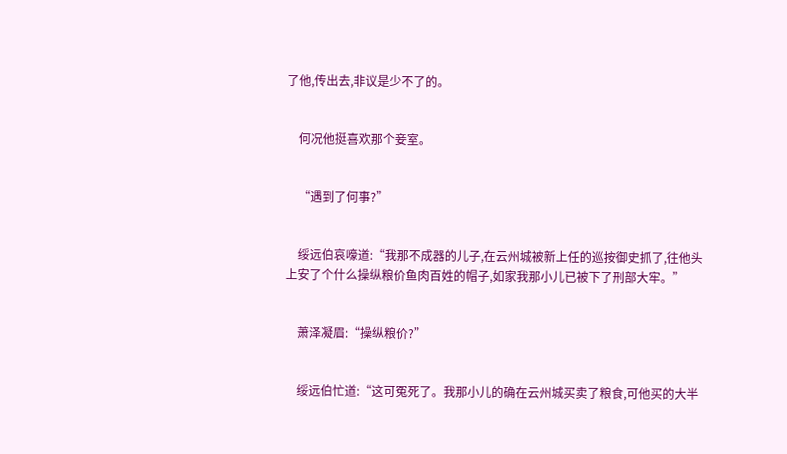了他,传出去,非议是少不了的。


    何况他挺喜欢那个妾室。


    “遇到了何事?”


    绥远伯哀嚎道:“我那不成器的儿子,在云州城被新上任的巡按御史抓了,往他头上安了个什么操纵粮价鱼肉百姓的帽子,如家我那小儿已被下了刑部大牢。”


    萧泽凝眉:“操纵粮价?”


    绥远伯忙道:“这可冤死了。我那小儿的确在云州城买卖了粮食,可他买的大半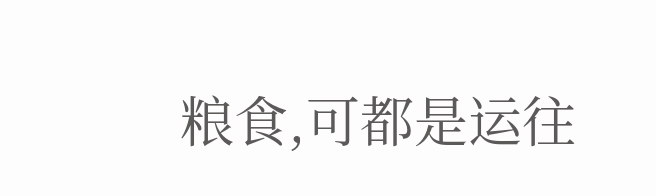粮食,可都是运往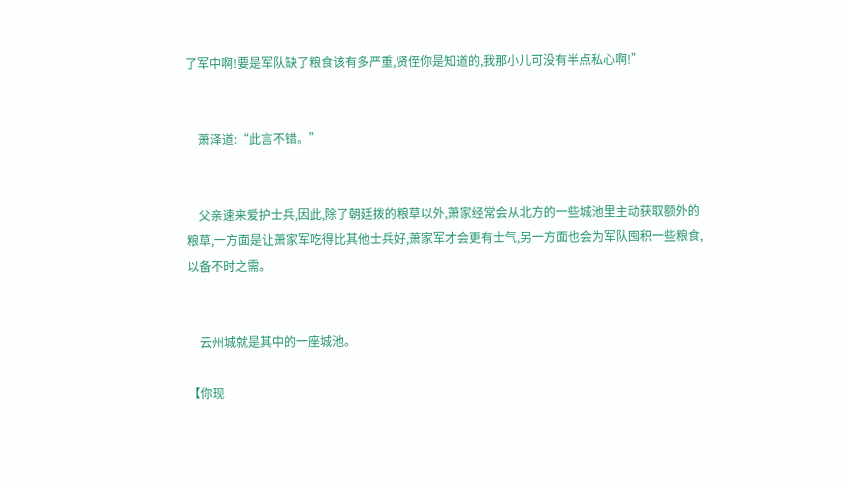了军中啊!要是军队缺了粮食该有多严重,贤侄你是知道的,我那小儿可没有半点私心啊!”


    萧泽道:“此言不错。”


    父亲速来爱护士兵,因此,除了朝廷拨的粮草以外,萧家经常会从北方的一些城池里主动获取额外的粮草,一方面是让萧家军吃得比其他士兵好,萧家军才会更有士气,另一方面也会为军队囤积一些粮食,以备不时之需。


    云州城就是其中的一座城池。

【你现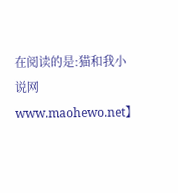在阅读的是:猫和我小说网 www.maohewo.net】